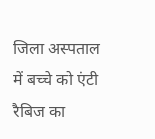जिला अस्पताल में बच्चे को एंटी रैबिज का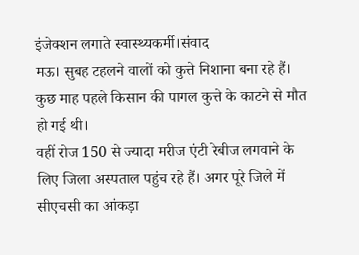इंजेक्शन लगाते स्वास्थ्यकर्मी।संवाद
मऊ। सुबह टहलने वालों को कुत्ते निशाना बना रहे हैं। कुछ माह पहले किसान की पागल कुत्ते के काटने से मौत हो गई थी।
वहीं रोज 150 से ज्यादा मरीज एंटी रेबीज लगवाने के लिए जिला अस्पताल पहुंच रहे हैं। अगर पूरे जिले में सीएचसी का आंकड़ा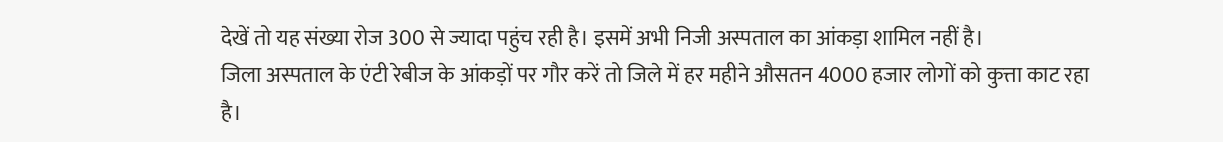देखें तो यह संख्या रोज 300 से ज्यादा पहुंच रही है। इसमें अभी निजी अस्पताल का आंकड़ा शामिल नहीं है।
जिला अस्पताल के एंटी रेबीज के आंकड़ों पर गौर करें तो जिले में हर महीने औसतन 4000 हजार लोगों को कुत्ता काट रहा है।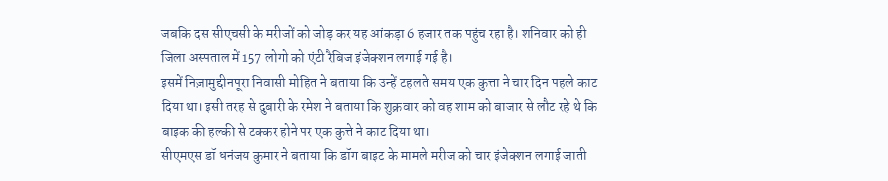जबकि दस सीएचसी के मरीजों को जोड़ कर यह आंकड़ा 6 हजार तक पहुंच रहा है। शनिवार को ही जिला अस्पताल में 157 लोगो को एंटी रैबिज इंजेक्शन लगाई गई है।
इसमें निज़ामुद्दीनपूरा निवासी मोहित ने बताया कि उन्हें टहलते समय एक कुत्ता ने चार दिन पहले काट दिया था। इसी तरह से दुबारी के रमेश ने बताया कि शुक्रवार को वह शाम को बाजार से लौट रहे थे कि बाइक की हल्की से टक्कर होने पर एक कुत्ते ने काट दिया था।
सीएमएस डॉ धनंजय कुमार ने बताया कि डॉग बाइट के मामले मरीज को चार इंजेक्शन लगाई जाती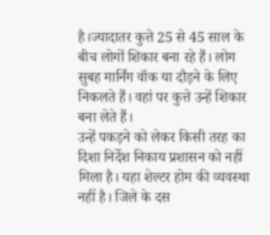है।ज्यादातर कुत्ते 25 से 45 साल के बीच लोगों शिकार बना रहे हैं। लोग सुबह मार्निंग वॉक या दौड़ने के लिए निकलते हैं। वहां पर कुत्ते उन्हें शिकार बना लेते हैं।
उन्हें पकड़ने को लेकर किसी तरह का दिशा निर्देश निकाय प्रशासन को नहीं मिला है। यहा शेल्टर होम की व्यवस्था नहीं है। जिले के दस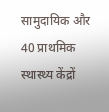सामुदायिक और 40 प्राथमिक स्थास्थ्य केंद्रों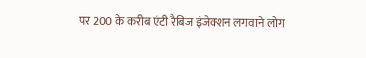पर 200 के करीब एंटी रैबिज इंजेक्शन लगवाने लोग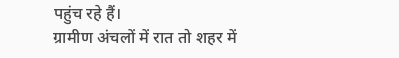पहुंच रहे हैं।
ग्रामीण अंचलों में रात तो शहर में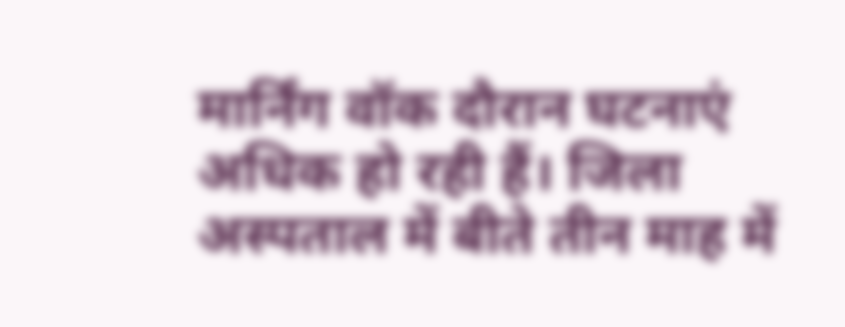मार्निंग वॉक दौरान घटनाएं अधिक हो रही हैं। जिला अस्पताल में बीते तीन माह में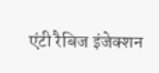एंटी रैबिज इंजेक्शन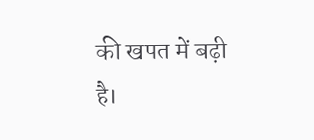की खपत में बढ़ी है।